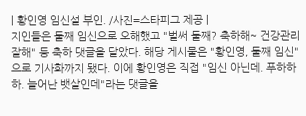| 황인영 임신설 부인. /사진=스타피그 제공 |
지인들은 둘째 임신으로 오해했고 "벌써 둘째? 축하해~ 건강관리 잘해" 등 축하 댓글을 달았다. 해당 게시물은 "황인영, 둘째 임신"으로 기사화까지 됐다. 이에 황인영은 직접 "임신 아닌데. 푸하하하. 늘어난 뱃살인데"라는 댓글을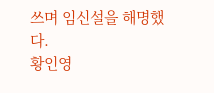쓰며 임신설을 해명했다.
황인영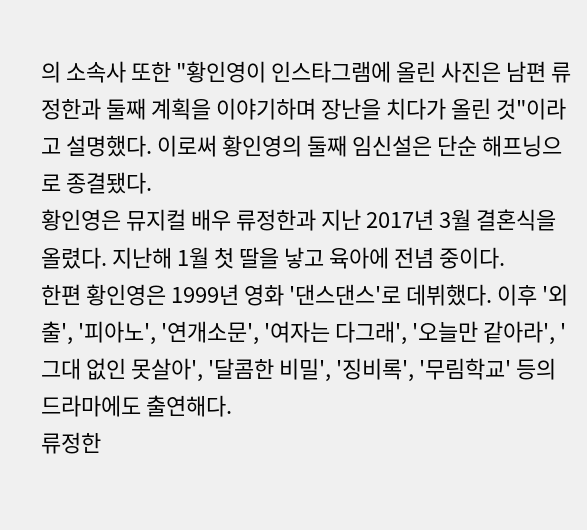의 소속사 또한 "황인영이 인스타그램에 올린 사진은 남편 류정한과 둘째 계획을 이야기하며 장난을 치다가 올린 것"이라고 설명했다. 이로써 황인영의 둘째 임신설은 단순 해프닝으로 종결됐다.
황인영은 뮤지컬 배우 류정한과 지난 2017년 3월 결혼식을 올렸다. 지난해 1월 첫 딸을 낳고 육아에 전념 중이다.
한편 황인영은 1999년 영화 '댄스댄스'로 데뷔했다. 이후 '외출', '피아노', '연개소문', '여자는 다그래', '오늘만 같아라', '그대 없인 못살아', '달콤한 비밀', '징비록', '무림학교' 등의 드라마에도 출연해다.
류정한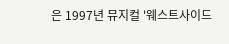은 1997년 뮤지컬 '웨스트사이드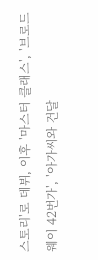스토리'로 데뷔, 이후 '마스터 클래스', '브로드웨이 42번가', '아가씨와 건달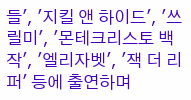들', '지킬 앤 하이드', '쓰릴미', '몬테크리스토 백작', '엘리자벳', '잭 더 리퍼' 등에 출연하며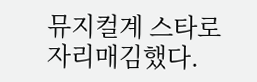뮤지컬계 스타로 자리매김했다.